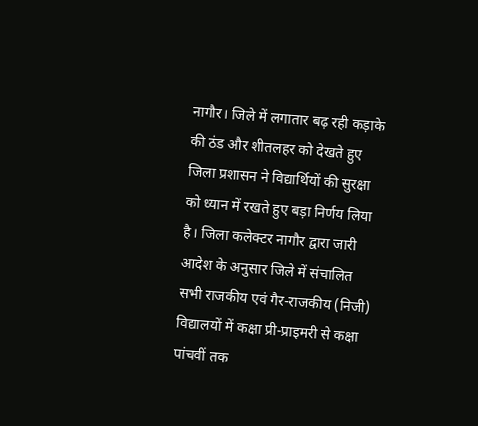नागौर। जिले में लगातार बढ़ रही कड़ाके की ठंड और शीतलहर को देखते हुए जिला प्रशासन ने विद्यार्थियों की सुरक्षा को ध्यान में रखते हुए बड़ा निर्णय लिया है। जिला कलेक्टर नागौर द्वारा जारी आदेश के अनुसार जिले में संचालित सभी राजकीय एवं गैर-राजकीय (निजी) विद्यालयों में कक्षा प्री-प्राइमरी से कक्षा पांचवीं तक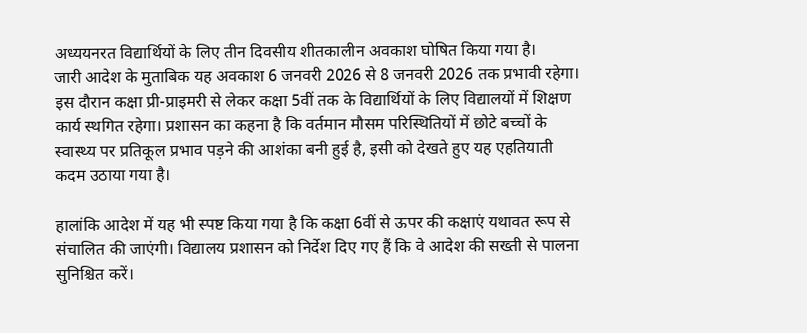अध्ययनरत विद्यार्थियों के लिए तीन दिवसीय शीतकालीन अवकाश घोषित किया गया है।
जारी आदेश के मुताबिक यह अवकाश 6 जनवरी 2026 से 8 जनवरी 2026 तक प्रभावी रहेगा। इस दौरान कक्षा प्री-प्राइमरी से लेकर कक्षा 5वीं तक के विद्यार्थियों के लिए विद्यालयों में शिक्षण कार्य स्थगित रहेगा। प्रशासन का कहना है कि वर्तमान मौसम परिस्थितियों में छोटे बच्चों के स्वास्थ्य पर प्रतिकूल प्रभाव पड़ने की आशंका बनी हुई है, इसी को देखते हुए यह एहतियाती कदम उठाया गया है।

हालांकि आदेश में यह भी स्पष्ट किया गया है कि कक्षा 6वीं से ऊपर की कक्षाएं यथावत रूप से संचालित की जाएंगी। विद्यालय प्रशासन को निर्देश दिए गए हैं कि वे आदेश की सख्ती से पालना सुनिश्चित करें।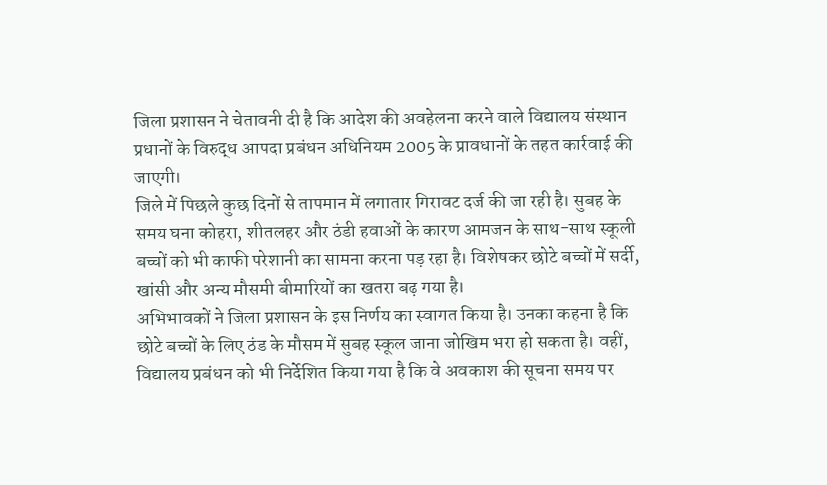जिला प्रशासन ने चेतावनी दी है कि आदेश की अवहेलना करने वाले विद्यालय संस्थान प्रधानों के विरुद्ध आपदा प्रबंधन अधिनियम 2005 के प्रावधानों के तहत कार्रवाई की जाएगी।
जिले में पिछले कुछ दिनों से तापमान में लगातार गिरावट दर्ज की जा रही है। सुबह के समय घना कोहरा, शीतलहर और ठंडी हवाओं के कारण आमजन के साथ-साथ स्कूली बच्चों को भी काफी परेशानी का सामना करना पड़ रहा है। विशेषकर छोटे बच्चों में सर्दी, खांसी और अन्य मौसमी बीमारियों का खतरा बढ़ गया है।
अभिभावकों ने जिला प्रशासन के इस निर्णय का स्वागत किया है। उनका कहना है कि छोटे बच्चों के लिए ठंड के मौसम में सुबह स्कूल जाना जोखिम भरा हो सकता है। वहीं, विद्यालय प्रबंधन को भी निर्देशित किया गया है कि वे अवकाश की सूचना समय पर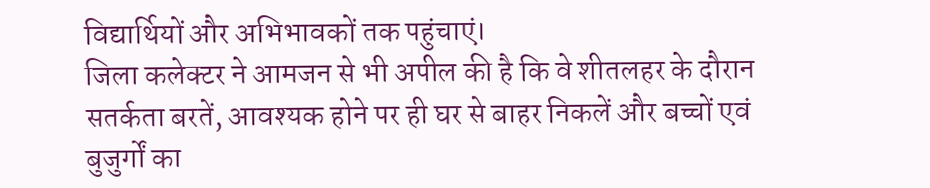विद्यार्थियों और अभिभावकों तक पहुंचाएं।
जिला कलेक्टर ने आमजन से भी अपील की है कि वे शीतलहर के दौरान सतर्कता बरतें, आवश्यक होने पर ही घर से बाहर निकलें और बच्चों एवं बुजुर्गों का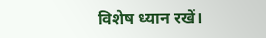विशेष ध्यान रखें।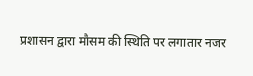प्रशासन द्वारा मौसम की स्थिति पर लगातार नजर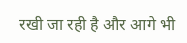रखी जा रही है और आगे भी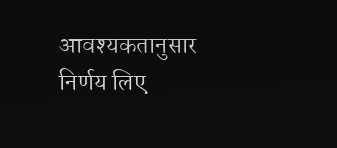आवश्यकतानुसार निर्णय लिए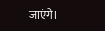जाएंगे।